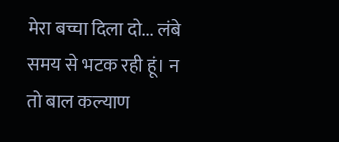मेरा बच्चा दिला दो... लंबे समय से भटक रही हूं। न तो बाल कल्याण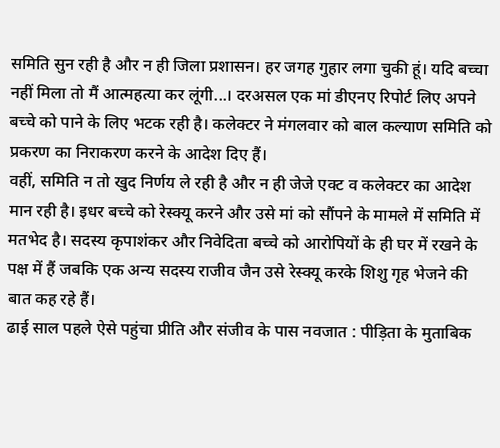समिति सुन रही है और न ही जिला प्रशासन। हर जगह गुहार लगा चुकी हूं। यदि बच्चा नहीं मिला तो मैं आत्महत्या कर लूंगी...। दरअसल एक मां डीएनए रिपोर्ट लिए अपने बच्चे को पाने के लिए भटक रही है। कलेक्टर ने मंगलवार को बाल कल्याण समिति को प्रकरण का निराकरण करने के आदेश दिए हैं।
वहीं, समिति न तो खुद निर्णय ले रही है और न ही जेजे एक्ट व कलेक्टर का आदेश मान रही है। इधर बच्चे को रेस्क्यू करने और उसे मां को सौंपने के मामले में समिति में मतभेद है। सदस्य कृपाशंकर और निवेदिता बच्चे को आरोपियों के ही घर में रखने के पक्ष में हैं जबकि एक अन्य सदस्य राजीव जैन उसे रेस्क्यू करके शिशु गृह भेजने की बात कह रहे हैं।
ढाई साल पहले ऐसे पहुंचा प्रीति और संजीव के पास नवजात : पीड़िता के मुताबिक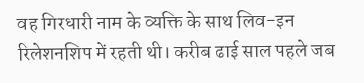वह गिरधारी नाम के व्यक्ति के साथ लिव-इन रिलेशनशिप में रहती थी। करीब ढाई साल पहले जब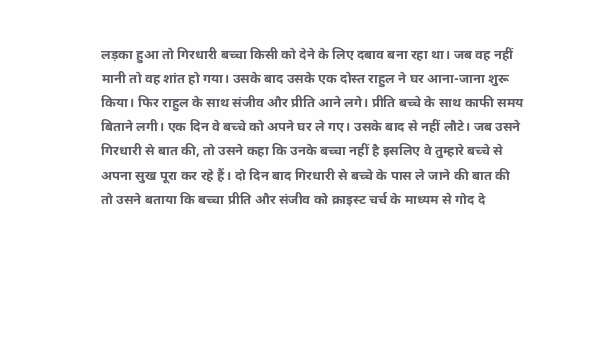लड़का हुआ तो गिरधारी बच्चा किसी को देने के लिए दबाव बना रहा था। जब वह नहीं मानी तो वह शांत हो गया। उसके बाद उसके एक दोस्त राहुल ने घर आना-जाना शुरू किया। फिर राहुल के साथ संजीव और प्रीति आने लगे। प्रीति बच्चे के साथ काफी समय बिताने लगी। एक दिन वे बच्चे को अपने घर ले गए। उसके बाद से नहीं लौटे। जब उसने गिरधारी से बात की, तो उसने कहा कि उनके बच्चा नहीं है इसलिए वे तुम्हारे बच्चे से अपना सुख पूरा कर रहे हैं। दो दिन बाद गिरधारी से बच्चे के पास ले जाने की बात की तो उसने बताया कि बच्चा प्रीति और संजीव को क्राइस्ट चर्च के माध्यम से गोद दे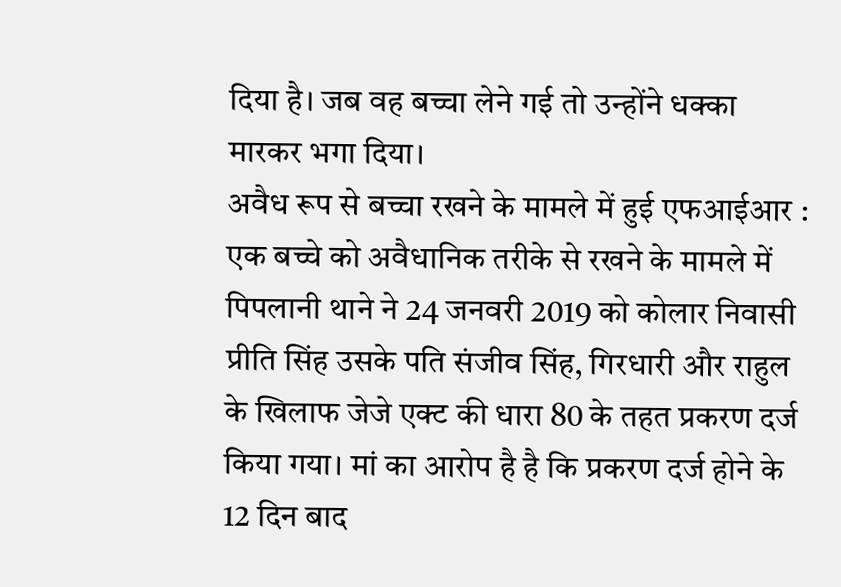दिया है। जब वह बच्चा लेने गई तो उन्होंने धक्का मारकर भगा दिया।
अवैध रूप से बच्चा रखने के मामले में हुई एफआईआर : एक बच्चे को अवैधानिक तरीके से रखने के मामले में पिपलानी थाने ने 24 जनवरी 2019 को कोलार निवासी प्रीति सिंह उसके पति संजीव सिंह, गिरधारी और राहुल के खिलाफ जेजे एक्ट की धारा 80 के तहत प्रकरण दर्ज किया गया। मां का आरोप है है कि प्रकरण दर्ज होने के 12 दिन बाद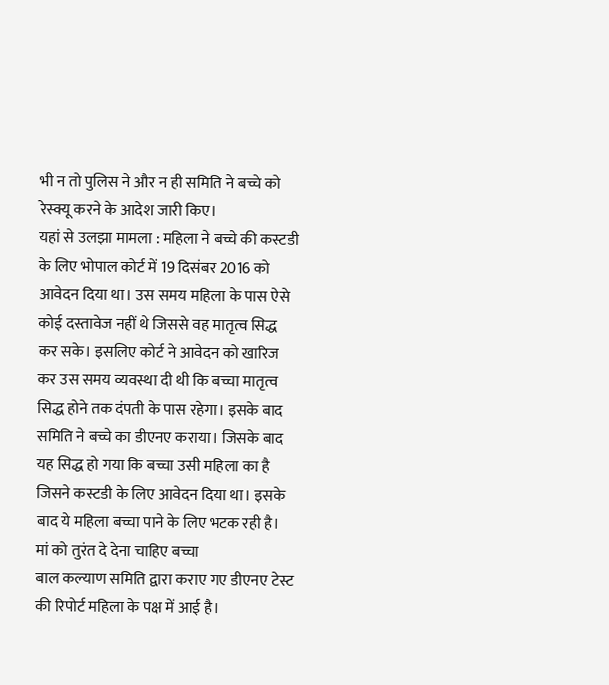भी न तो पुलिस ने और न ही समिति ने बच्चे को रेस्क्यू करने के आदेश जारी किए।
यहां से उलझा मामला : महिला ने बच्चे की कस्टडी के लिए भोपाल कोर्ट में 19 दिसंबर 2016 को आवेदन दिया था। उस समय महिला के पास ऐसे कोई दस्तावेज नहीं थे जिससे वह मातृत्व सिद्ध कर सके। इसलिए कोर्ट ने आवेदन को खारिज कर उस समय व्यवस्था दी थी कि बच्चा मातृत्व सिद्ध होने तक दंपती के पास रहेगा। इसके बाद समिति ने बच्चे का डीएनए कराया। जिसके बाद यह सिद्ध हो गया कि बच्चा उसी महिला का है जिसने कस्टडी के लिए आवेदन दिया था। इसके बाद ये महिला बच्चा पाने के लिए भटक रही है।
मां को तुरंत दे देना चाहिए बच्चा
बाल कल्याण समिति द्वारा कराए गए डीएनए टेस्ट की रिपोर्ट महिला के पक्ष में आई है।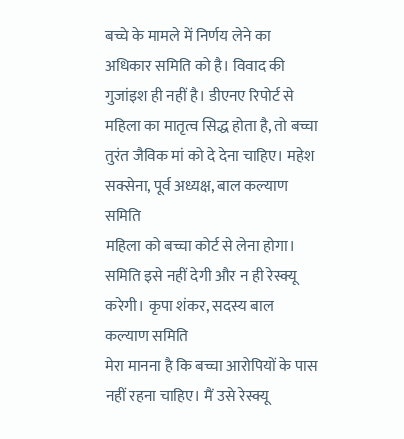बच्चे के मामले में निर्णय लेने का अधिकार समिति को है। विवाद की गुजांइश ही नहीं है। डीएनए रिपोर्ट से महिला का मातृत्व सिद्ध होता है, तो बच्चा तुरंत जैविक मां को दे देना चाहिए। महेश सक्सेना, पूर्व अध्यक्ष, बाल कल्याण समिति
महिला को बच्चा कोर्ट से लेना होगा। समिति इसे नहीं देगी और न ही रेस्क्यू करेगी। कृपा शंकर, सदस्य बाल कल्याण समिति
मेरा मानना है कि बच्चा आरोपियों के पास नहीं रहना चाहिए। मैं उसे रेस्क्यू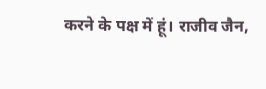करने के पक्ष में हूं। राजीव जैन,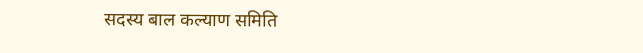सदस्य बाल कल्याण समिति